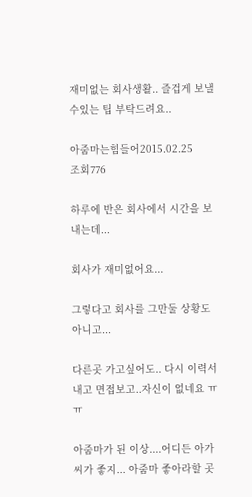재미없는 회사생활.. 즐겁게 보낼수있는 팁 부탁드려요..

아줌마는힘들어2015.02.25
조회776

하루에 반은 회사에서 시간을 보내는데...

회사가 재미없어요...

그렇다고 회사를 그만둘 상황도 아니고...

다른곳 가고싶어도.. 다시 이력서 내고 면접보고..자신이 없네요 ㅠㅠ

아줌마가 된 이상....어디든 아가씨가 좋지... 아줌마 좋아라할 곳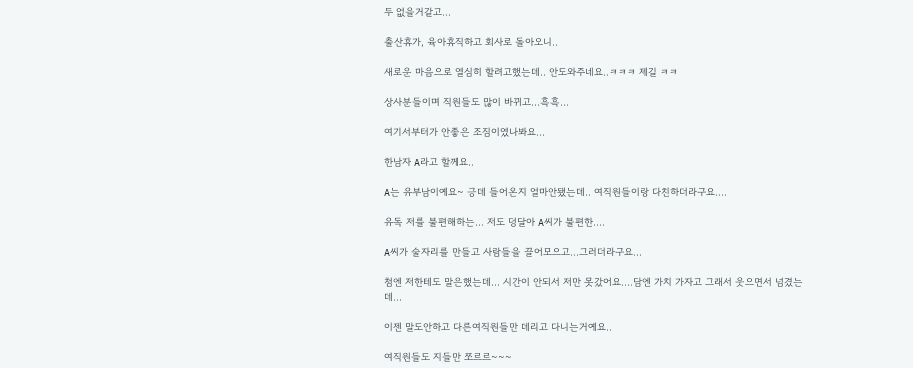두 없을거같고...

출산휴가, 육아휴직하고 회사로 돌아오니..

새로운 마음으로 열심히 할려고했는데.. 안도와주네요..ㅋㅋㅋ 제길 ㅋㅋ

상사분들이며 직원들도 많이 바뀌고...흑흑...

여기서부터가 안좋은 조짐이였나봐요...

한남자 A라고 할께요..

A는 유부남이예요~ 긍데 들어온지 얼마안됐는데.. 여직원들이랑 다친하더라구요....

유독 저를 불편해하는... 저도 덩달아 A씨가 불편한....

A씨가 술자리를 만들고 사람들을 끌어모으고...그러더라구요...

첨엔 저한테도 말은했는데... 시간이 안되서 저만 못갔어요....담엔 가치 가자고 그래서 웃으면서 넘겼는데...

이젠 말도안하고 다른여직원들만 데리고 다니는거예요..

여직원들도 지들만 쪼르르~~~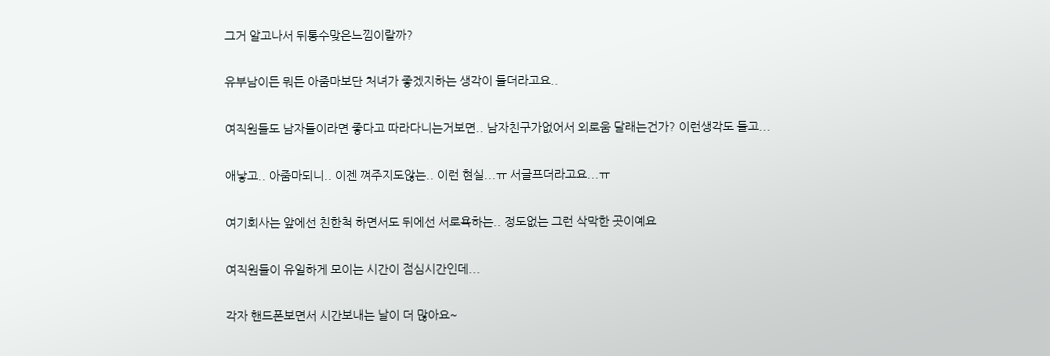그거 알고나서 뒤통수맞은느낌이랄까?

유부남이든 뭐든 아줌마보단 처녀가 좋겠지하는 생각이 들더라고요..

여직원들도 남자들이라면 좋다고 따라다니는거보면.. 남자친구가없어서 외로움 달래는건가? 이런생각도 들고...

애낳고.. 아줌마되니.. 이젠 껴주지도않는.. 이런 현실...ㅠ 서글프더라고요...ㅠ

여기회사는 앞에선 친한척 하면서도 뒤에선 서로욕하는.. 정도없는 그런 삭막한 곳이예요

여직원들이 유일하게 모이는 시간이 점심시간인데...

각자 핸드폰보면서 시간보내는 날이 더 많아요~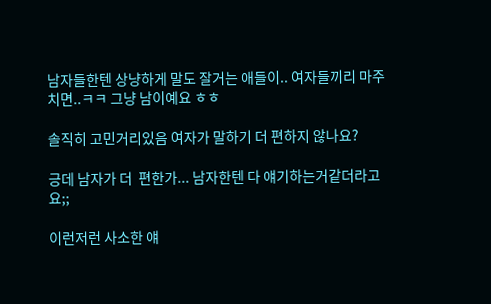남자들한텐 상냥하게 말도 잘거는 애들이.. 여자들끼리 마주치면..ㅋㅋ 그냥 남이예요 ㅎㅎ

솔직히 고민거리있음 여자가 말하기 더 편하지 않나요?

긍데 남자가 더  편한가... 남자한텐 다 얘기하는거같더라고요;;

이런저런 사소한 얘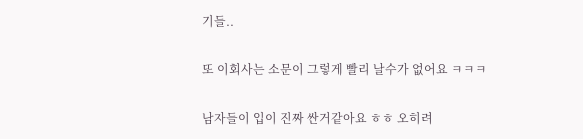기들..

또 이회사는 소문이 그렇게 빨리 날수가 없어요 ㅋㅋㅋ

남자들이 입이 진짜 싼거같아요 ㅎㅎ 오히려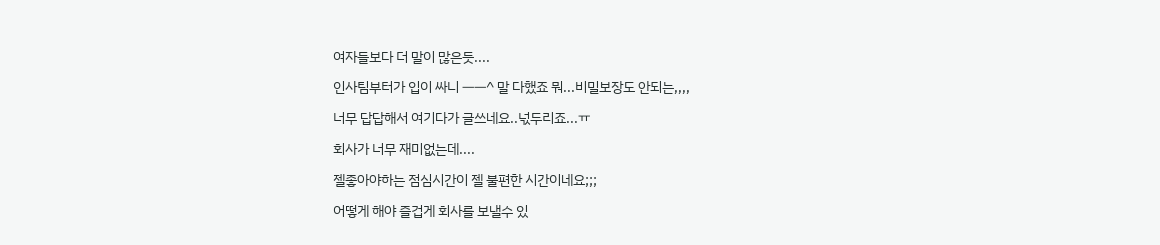여자들보다 더 말이 많은듯....

인사팀부터가 입이 싸니 ㅡㅡ^ 말 다했죠 뭐...비밀보장도 안되는,,,,

너무 답답해서 여기다가 글쓰네요..넋두리죠...ㅠ

회사가 너무 재미없는데....

젤좋아야하는 점심시간이 젤 불편한 시간이네요;;;

어떻게 해야 즐겁게 회사를 보낼수 있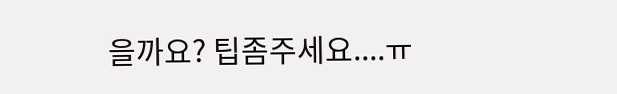을까요? 팁좀주세요....ㅠ